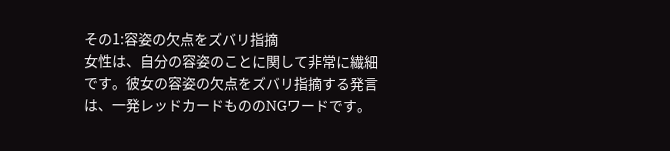その1:容姿の欠点をズバリ指摘
女性は、自分の容姿のことに関して非常に繊細です。彼女の容姿の欠点をズバリ指摘する発言は、一発レッドカードもののNGワードです。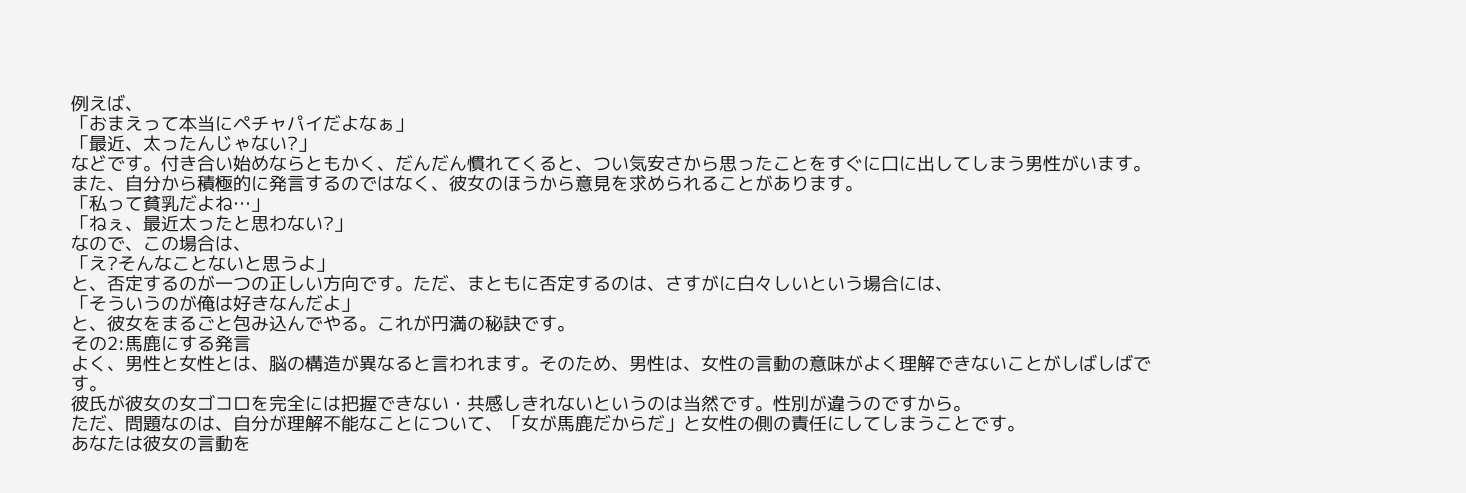例えば、
「おまえって本当にペチャパイだよなぁ」
「最近、太ったんじゃない?」
などです。付き合い始めならともかく、だんだん慣れてくると、つい気安さから思ったことをすぐに口に出してしまう男性がいます。
また、自分から積極的に発言するのではなく、彼女のほうから意見を求められることがあります。
「私って貧乳だよね…」
「ねぇ、最近太ったと思わない?」
なので、この場合は、
「え?そんなことないと思うよ」
と、否定するのが一つの正しい方向です。ただ、まともに否定するのは、さすがに白々しいという場合には、
「そういうのが俺は好きなんだよ」
と、彼女をまるごと包み込んでやる。これが円満の秘訣です。
その2:馬鹿にする発言
よく、男性と女性とは、脳の構造が異なると言われます。そのため、男性は、女性の言動の意味がよく理解できないことがしばしばです。
彼氏が彼女の女ゴコロを完全には把握できない・共感しきれないというのは当然です。性別が違うのですから。
ただ、問題なのは、自分が理解不能なことについて、「女が馬鹿だからだ」と女性の側の責任にしてしまうことです。
あなたは彼女の言動を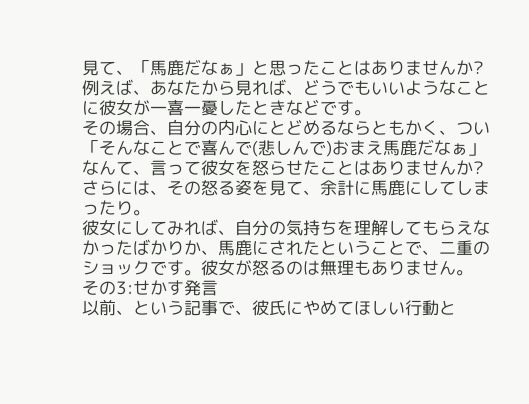見て、「馬鹿だなぁ」と思ったことはありませんか?例えば、あなたから見れば、どうでもいいようなことに彼女が一喜一憂したときなどです。
その場合、自分の内心にとどめるならともかく、つい
「そんなことで喜んで(悲しんで)おまえ馬鹿だなぁ」
なんて、言って彼女を怒らせたことはありませんか?さらには、その怒る姿を見て、余計に馬鹿にしてしまったり。
彼女にしてみれば、自分の気持ちを理解してもらえなかったばかりか、馬鹿にされたということで、二重のショックです。彼女が怒るのは無理もありません。
その3:せかす発言
以前、という記事で、彼氏にやめてほしい行動と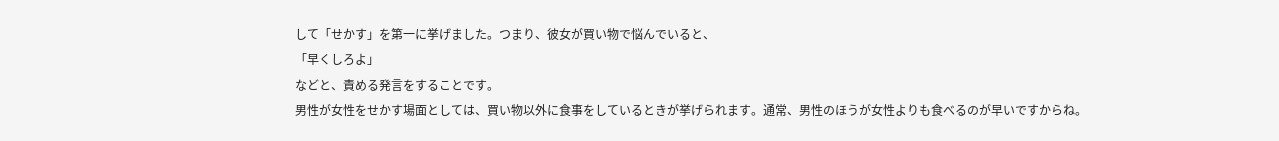して「せかす」を第一に挙げました。つまり、彼女が買い物で悩んでいると、
「早くしろよ」
などと、責める発言をすることです。
男性が女性をせかす場面としては、買い物以外に食事をしているときが挙げられます。通常、男性のほうが女性よりも食べるのが早いですからね。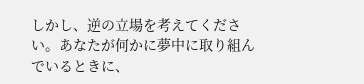しかし、逆の立場を考えてください。あなたが何かに夢中に取り組んでいるときに、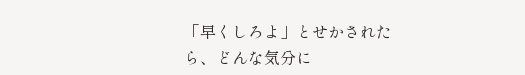「早くしろよ」とせかされたら、どんな気分に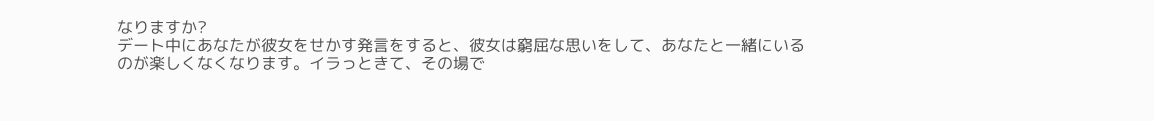なりますか?
デート中にあなたが彼女をせかす発言をすると、彼女は窮屈な思いをして、あなたと一緒にいるのが楽しくなくなります。イラっときて、その場で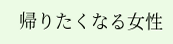帰りたくなる女性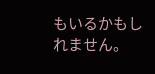もいるかもしれません。